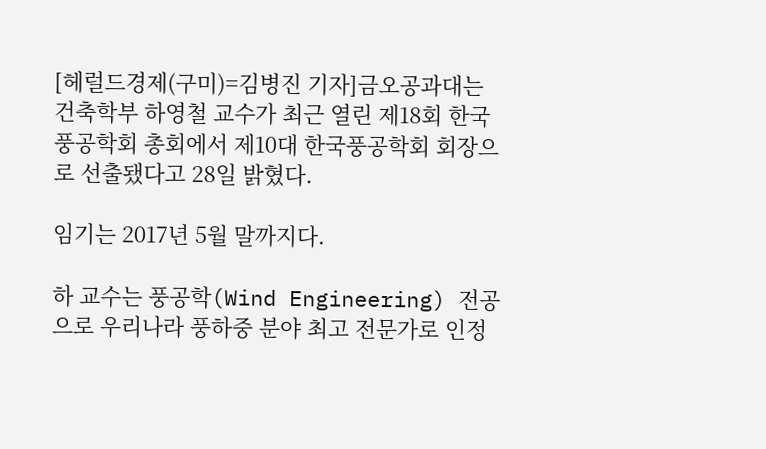[헤럴드경제(구미)=김병진 기자]금오공과대는 건축학부 하영철 교수가 최근 열린 제18회 한국풍공학회 총회에서 제10대 한국풍공학회 회장으로 선출됐다고 28일 밝혔다.

임기는 2017년 5월 말까지다.

하 교수는 풍공학(Wind Engineering) 전공으로 우리나라 풍하중 분야 최고 전문가로 인정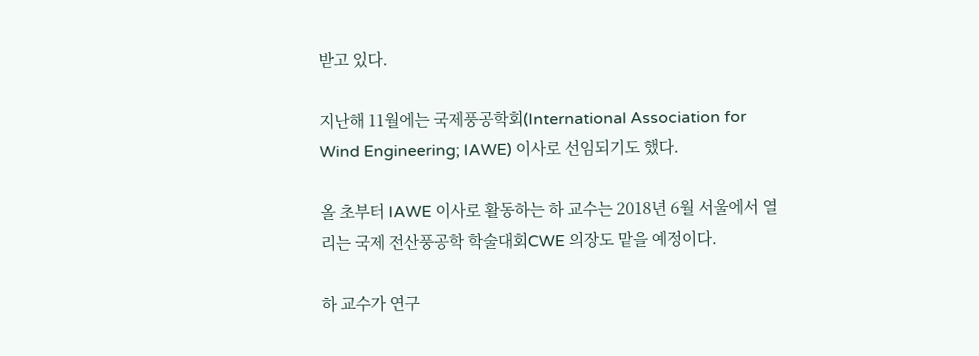받고 있다.

지난해 11월에는 국제풍공학회(International Association for Wind Engineering; IAWE) 이사로 선임되기도 했다.

올 초부터 IAWE 이사로 활동하는 하 교수는 2018년 6월 서울에서 열리는 국제 전산풍공학 학술대회CWE 의장도 맡을 예정이다.

하 교수가 연구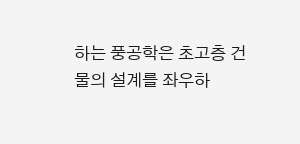하는 풍공학은 초고층 건물의 설계를 좌우하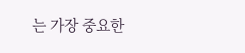는 가장 중요한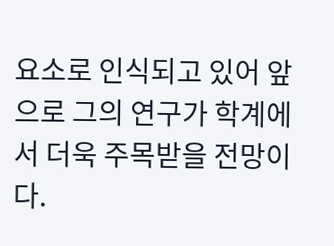요소로 인식되고 있어 앞으로 그의 연구가 학계에서 더욱 주목받을 전망이다.